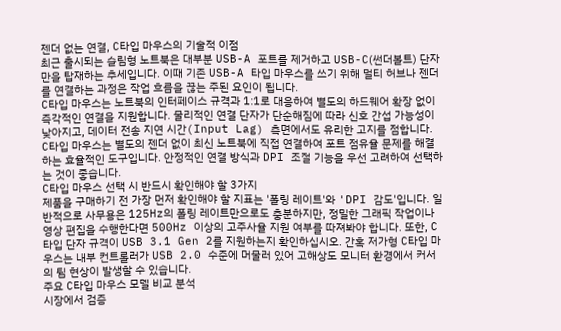젠더 없는 연결, C타입 마우스의 기술적 이점
최근 출시되는 슬림형 노트북은 대부분 USB-A 포트를 제거하고 USB-C(썬더볼트) 단자만을 탑재하는 추세입니다. 이때 기존 USB-A 타입 마우스를 쓰기 위해 멀티 허브나 젠더를 연결하는 과정은 작업 흐름을 끊는 주된 요인이 됩니다.
C타입 마우스는 노트북의 인터페이스 규격과 1:1로 대응하여 별도의 하드웨어 확장 없이 즉각적인 연결을 지원합니다. 물리적인 연결 단자가 단순해짐에 따라 신호 간섭 가능성이 낮아지고, 데이터 전송 지연 시간(Input Lag) 측면에서도 유리한 고지를 점합니다.
C타입 마우스는 별도의 젠더 없이 최신 노트북에 직접 연결하여 포트 점유율 문제를 해결하는 효율적인 도구입니다. 안정적인 연결 방식과 DPI 조절 기능을 우선 고려하여 선택하는 것이 좋습니다.
C타입 마우스 선택 시 반드시 확인해야 할 3가지
제품을 구매하기 전 가장 먼저 확인해야 할 지표는 '폴링 레이트'와 'DPI 감도'입니다. 일반적으로 사무용은 125Hz의 폴링 레이트만으로도 충분하지만, 정밀한 그래픽 작업이나 영상 편집을 수행한다면 500Hz 이상의 고주사율 지원 여부를 따져봐야 합니다. 또한, C타입 단자 규격이 USB 3.1 Gen 2를 지원하는지 확인하십시오. 간혹 저가형 C타입 마우스는 내부 컨트롤러가 USB 2.0 수준에 머물러 있어 고해상도 모니터 환경에서 커서의 튐 현상이 발생할 수 있습니다.
주요 C타입 마우스 모델 비교 분석
시장에서 검증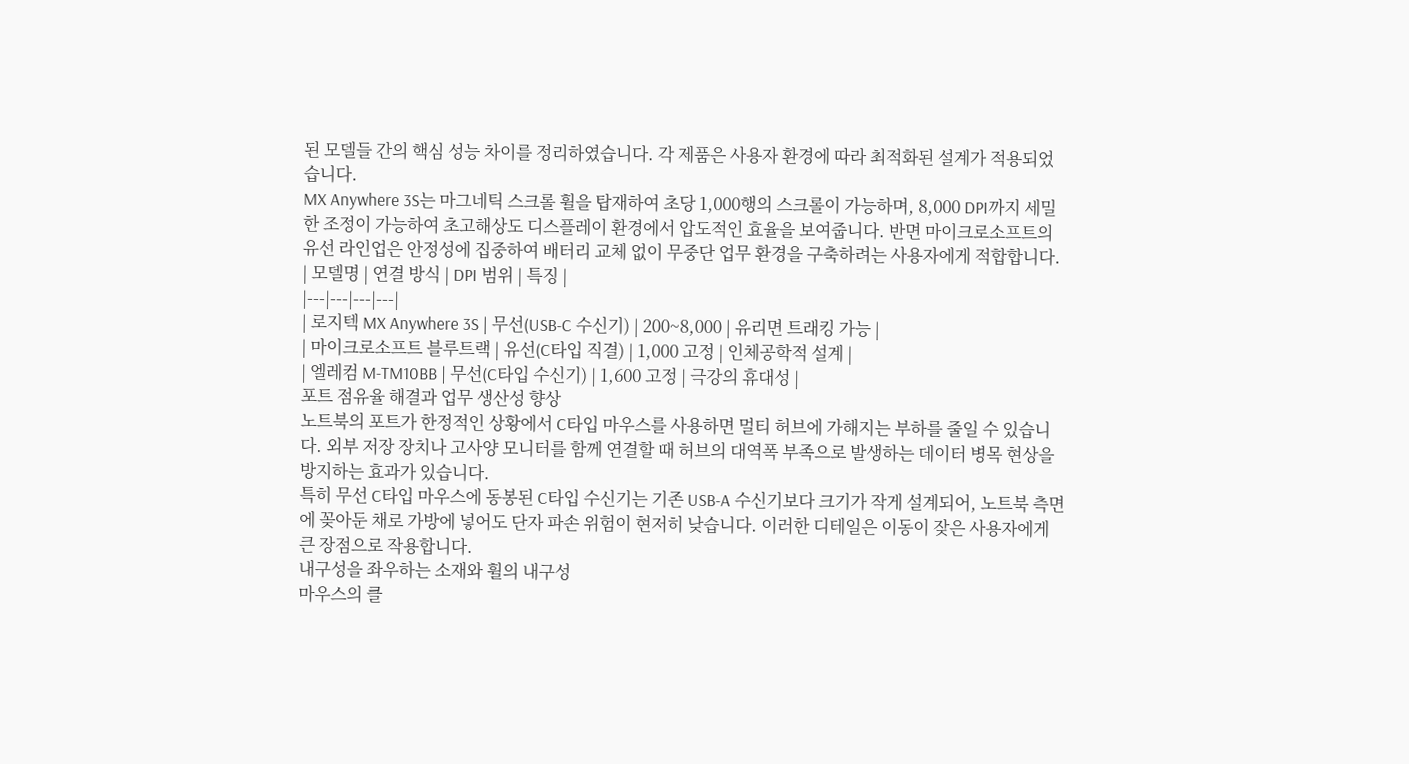된 모델들 간의 핵심 성능 차이를 정리하였습니다. 각 제품은 사용자 환경에 따라 최적화된 설계가 적용되었습니다.
MX Anywhere 3S는 마그네틱 스크롤 휠을 탑재하여 초당 1,000행의 스크롤이 가능하며, 8,000 DPI까지 세밀한 조정이 가능하여 초고해상도 디스플레이 환경에서 압도적인 효율을 보여줍니다. 반면 마이크로소프트의 유선 라인업은 안정성에 집중하여 배터리 교체 없이 무중단 업무 환경을 구축하려는 사용자에게 적합합니다.
| 모델명 | 연결 방식 | DPI 범위 | 특징 |
|---|---|---|---|
| 로지텍 MX Anywhere 3S | 무선(USB-C 수신기) | 200~8,000 | 유리면 트래킹 가능 |
| 마이크로소프트 블루트랙 | 유선(C타입 직결) | 1,000 고정 | 인체공학적 설계 |
| 엘레컴 M-TM10BB | 무선(C타입 수신기) | 1,600 고정 | 극강의 휴대성 |
포트 점유율 해결과 업무 생산성 향상
노트북의 포트가 한정적인 상황에서 C타입 마우스를 사용하면 멀티 허브에 가해지는 부하를 줄일 수 있습니다. 외부 저장 장치나 고사양 모니터를 함께 연결할 때 허브의 대역폭 부족으로 발생하는 데이터 병목 현상을 방지하는 효과가 있습니다.
특히 무선 C타입 마우스에 동봉된 C타입 수신기는 기존 USB-A 수신기보다 크기가 작게 설계되어, 노트북 측면에 꽂아둔 채로 가방에 넣어도 단자 파손 위험이 현저히 낮습니다. 이러한 디테일은 이동이 잦은 사용자에게 큰 장점으로 작용합니다.
내구성을 좌우하는 소재와 휠의 내구성
마우스의 클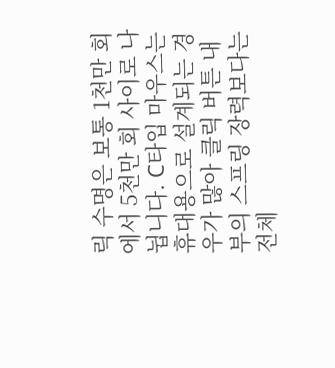릭 수명은 보통 1천만 회에서 5천만 회 사이로 나뉩니다. C타입 마우스는 휴대용으로 설계되는 경우가 많아 클릭 버튼 내부의 스프링 장력보다는 전체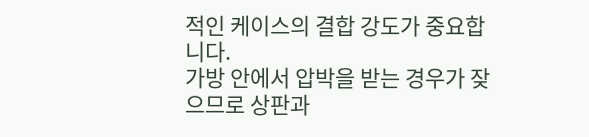적인 케이스의 결합 강도가 중요합니다.
가방 안에서 압박을 받는 경우가 잦으므로 상판과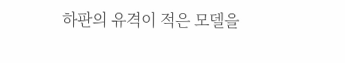하판의 유격이 적은 모델을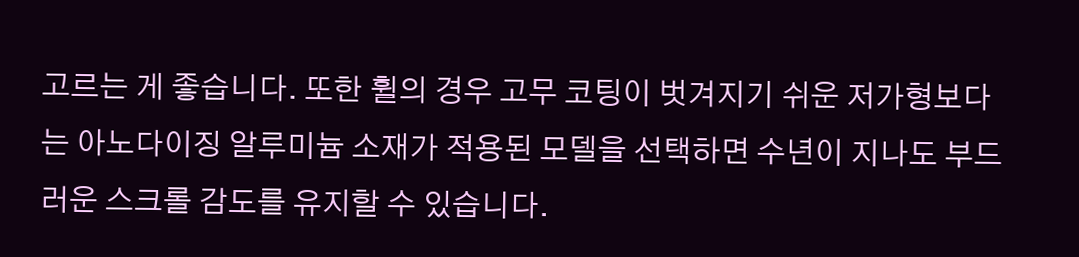고르는 게 좋습니다. 또한 휠의 경우 고무 코팅이 벗겨지기 쉬운 저가형보다는 아노다이징 알루미늄 소재가 적용된 모델을 선택하면 수년이 지나도 부드러운 스크롤 감도를 유지할 수 있습니다.